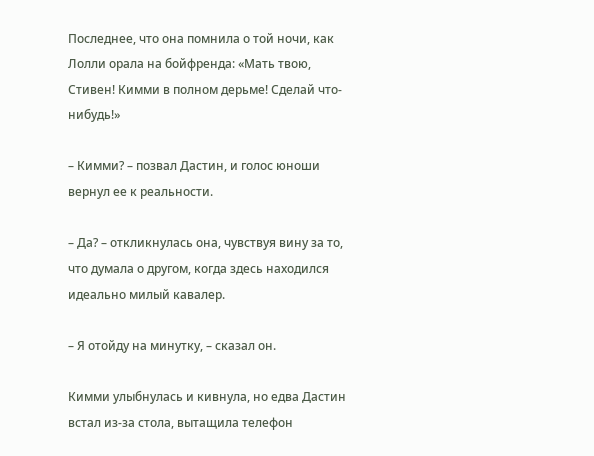Последнее, что она помнила о той ночи, как Лолли орала на бойфренда: «Мать твою, Стивен! Кимми в полном дерьме! Сделай что-нибудь!»

– Кимми? – позвал Дастин, и голос юноши вернул ее к реальности.

– Да? – откликнулась она, чувствуя вину за то, что думала о другом, когда здесь находился идеально милый кавалер.

– Я отойду на минутку, – сказал он.

Кимми улыбнулась и кивнула, но едва Дастин встал из-за стола, вытащила телефон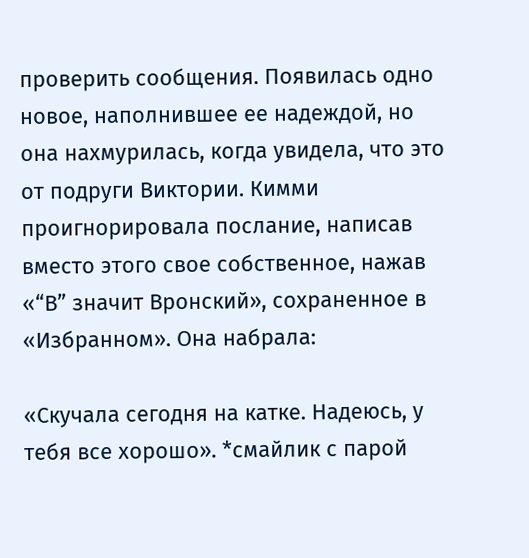проверить сообщения. Появилась одно новое, наполнившее ее надеждой, но она нахмурилась, когда увидела, что это от подруги Виктории. Кимми проигнорировала послание, написав вместо этого свое собственное, нажав «“В” значит Вронский», сохраненное в «Избранном». Она набрала:

«Скучала сегодня на катке. Надеюсь, у тебя все хорошо». *смайлик с парой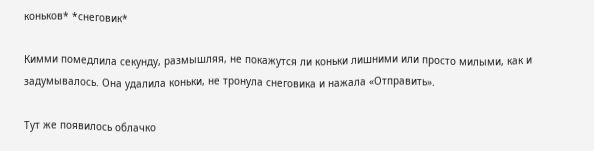коньков* *снеговик*

Кимми помедлила секунду, размышляя, не покажутся ли коньки лишними или просто милыми, как и задумывалось. Она удалила коньки, не тронула снеговика и нажала «Отправить».

Тут же появилось облачко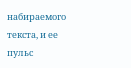набираемого текста, и ее пульс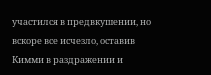участился в предвкушении, но вскоре все исчезло, оставив Кимми в раздражении и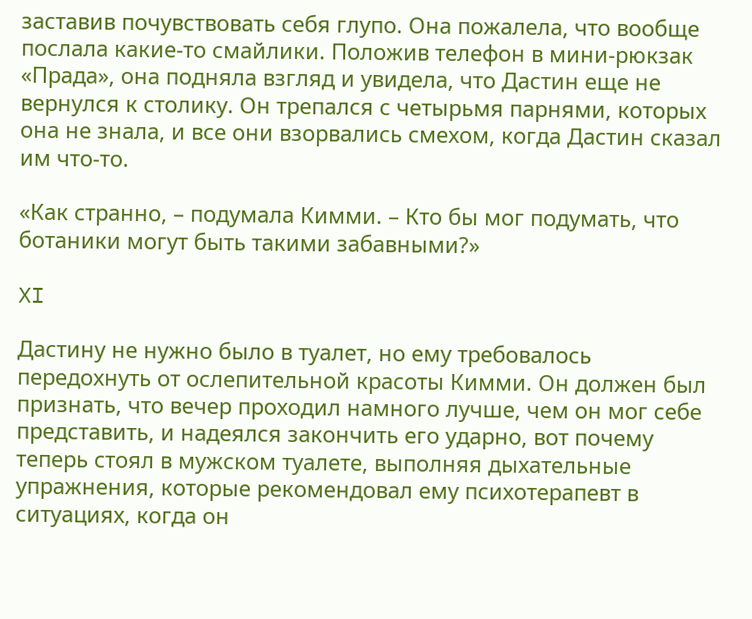заставив почувствовать себя глупо. Она пожалела, что вообще послала какие-то смайлики. Положив телефон в мини-рюкзак «Прада», она подняла взгляд и увидела, что Дастин еще не вернулся к столику. Он трепался с четырьмя парнями, которых она не знала, и все они взорвались смехом, когда Дастин сказал им что-то.

«Как странно, – подумала Кимми. – Кто бы мог подумать, что ботаники могут быть такими забавными?»

XI

Дастину не нужно было в туалет, но ему требовалось передохнуть от ослепительной красоты Кимми. Он должен был признать, что вечер проходил намного лучше, чем он мог себе представить, и надеялся закончить его ударно, вот почему теперь стоял в мужском туалете, выполняя дыхательные упражнения, которые рекомендовал ему психотерапевт в ситуациях, когда он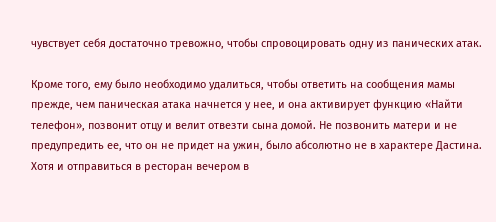чувствует себя достаточно тревожно, чтобы спровоцировать одну из панических атак.

Кроме того, ему было необходимо удалиться, чтобы ответить на сообщения мамы прежде, чем паническая атака начнется у нее, и она активирует функцию «Найти телефон», позвонит отцу и велит отвезти сына домой. Не позвонить матери и не предупредить ее, что он не придет на ужин, было абсолютно не в характере Дастина. Хотя и отправиться в ресторан вечером в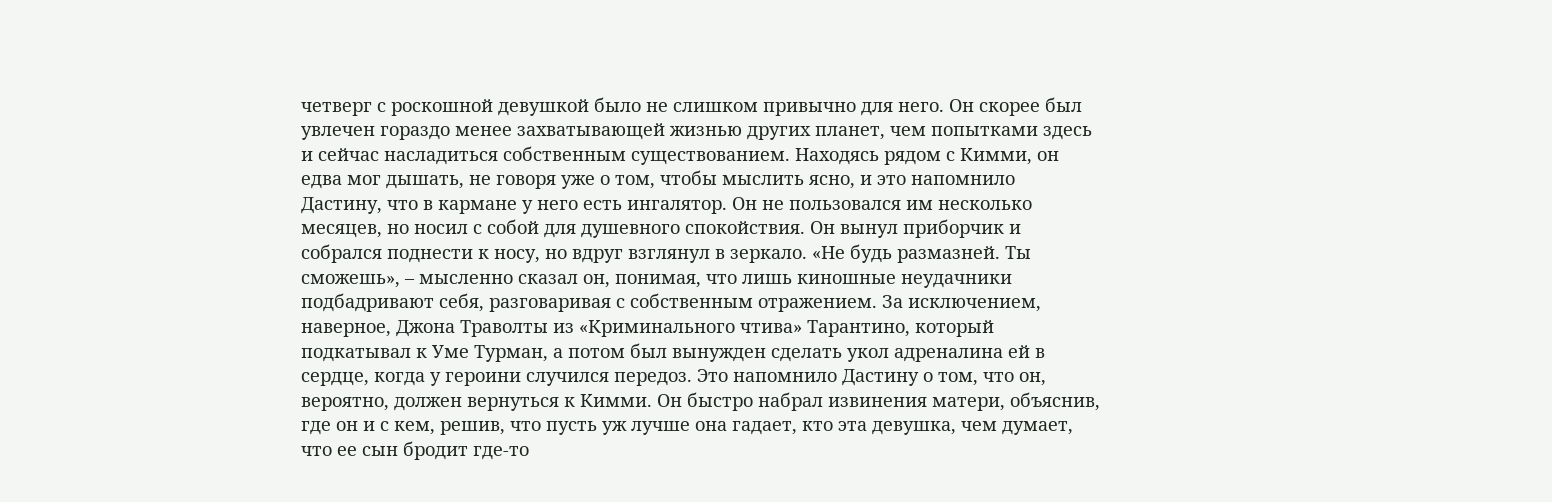четверг с роскошной девушкой было не слишком привычно для него. Он скорее был увлечен гораздо менее захватывающей жизнью других планет, чем попытками здесь и сейчас насладиться собственным существованием. Находясь рядом с Кимми, он едва мог дышать, не говоря уже о том, чтобы мыслить ясно, и это напомнило Дастину, что в кармане у него есть ингалятор. Он не пользовался им несколько месяцев, но носил с собой для душевного спокойствия. Он вынул приборчик и собрался поднести к носу, но вдруг взглянул в зеркало. «Не будь размазней. Ты сможешь», – мысленно сказал он, понимая, что лишь киношные неудачники подбадривают себя, разговаривая с собственным отражением. За исключением, наверное, Джона Траволты из «Криминального чтива» Тарантино, который подкатывал к Уме Турман, а потом был вынужден сделать укол адреналина ей в сердце, когда у героини случился передоз. Это напомнило Дастину о том, что он, вероятно, должен вернуться к Кимми. Он быстро набрал извинения матери, объяснив, где он и с кем, решив, что пусть уж лучше она гадает, кто эта девушка, чем думает, что ее сын бродит где-то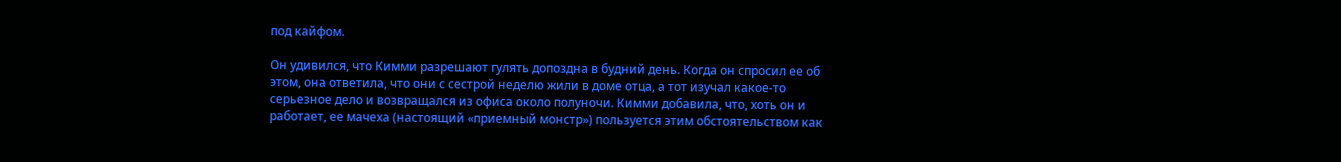под кайфом.

Он удивился, что Кимми разрешают гулять допоздна в будний день. Когда он спросил ее об этом, она ответила, что они с сестрой неделю жили в доме отца, а тот изучал какое-то серьезное дело и возвращался из офиса около полуночи. Кимми добавила, что, хоть он и работает, ее мачеха (настоящий «приемный монстр») пользуется этим обстоятельством как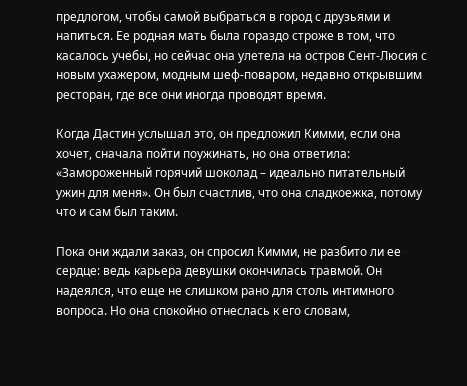предлогом, чтобы самой выбраться в город с друзьями и напиться. Ее родная мать была гораздо строже в том, что касалось учебы, но сейчас она улетела на остров Сент-Люсия с новым ухажером, модным шеф-поваром, недавно открывшим ресторан, где все они иногда проводят время.

Когда Дастин услышал это, он предложил Кимми, если она хочет, сначала пойти поужинать, но она ответила: «Замороженный горячий шоколад – идеально питательный ужин для меня». Он был счастлив, что она сладкоежка, потому что и сам был таким.

Пока они ждали заказ, он спросил Кимми, не разбито ли ее сердце: ведь карьера девушки окончилась травмой. Он надеялся, что еще не слишком рано для столь интимного вопроса. Но она спокойно отнеслась к его словам,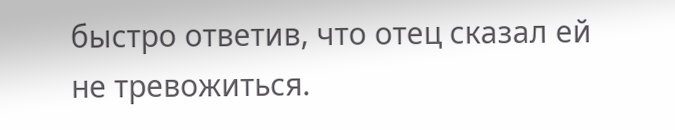быстро ответив, что отец сказал ей не тревожиться.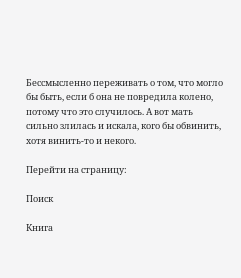Бессмысленно переживать о том, что могло бы быть, если б она не повредила колено, потому что это случилось. А вот мать сильно злилась и искала, кого бы обвинить, хотя винить-то и некого.

Перейти на страницу:

Поиск

Книга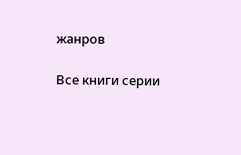жанров

Все книги серии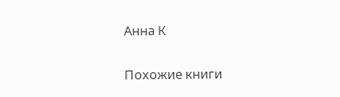Анна К

Похожие книги